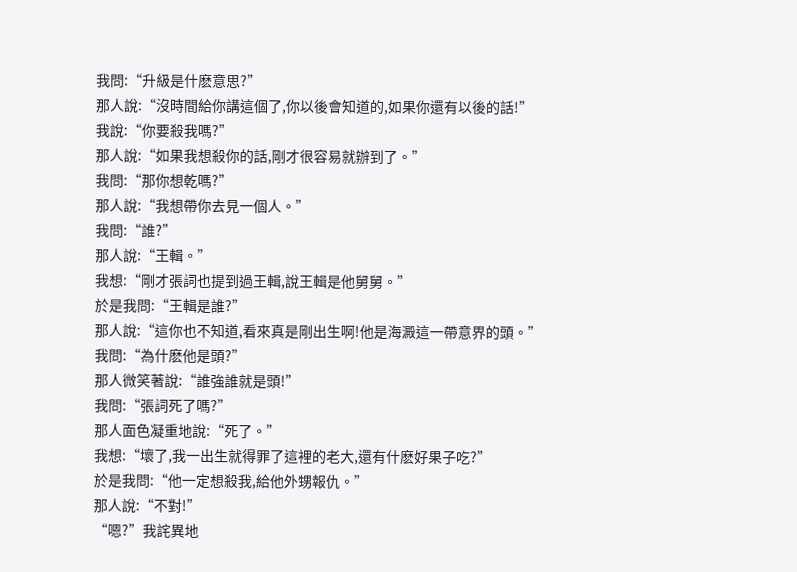我問:“升級是什麽意思?”
那人說:“沒時間給你講這個了,你以後會知道的,如果你還有以後的話!”
我說:“你要殺我嗎?”
那人說:“如果我想殺你的話,剛才很容易就辦到了。”
我問:“那你想乾嗎?”
那人說:“我想帶你去見一個人。”
我問:“誰?”
那人說:“王輯。”
我想:“剛才張詞也提到過王輯,說王輯是他舅舅。”
於是我問:“王輯是誰?”
那人說:“這你也不知道,看來真是剛出生啊!他是海澱這一帶意界的頭。”
我問:“為什麽他是頭?”
那人微笑著說:“誰強誰就是頭!”
我問:“張詞死了嗎?”
那人面色凝重地說:“死了。”
我想:“壞了,我一出生就得罪了這裡的老大,還有什麽好果子吃?”
於是我問:“他一定想殺我,給他外甥報仇。”
那人說:“不對!”
“嗯?”我詫異地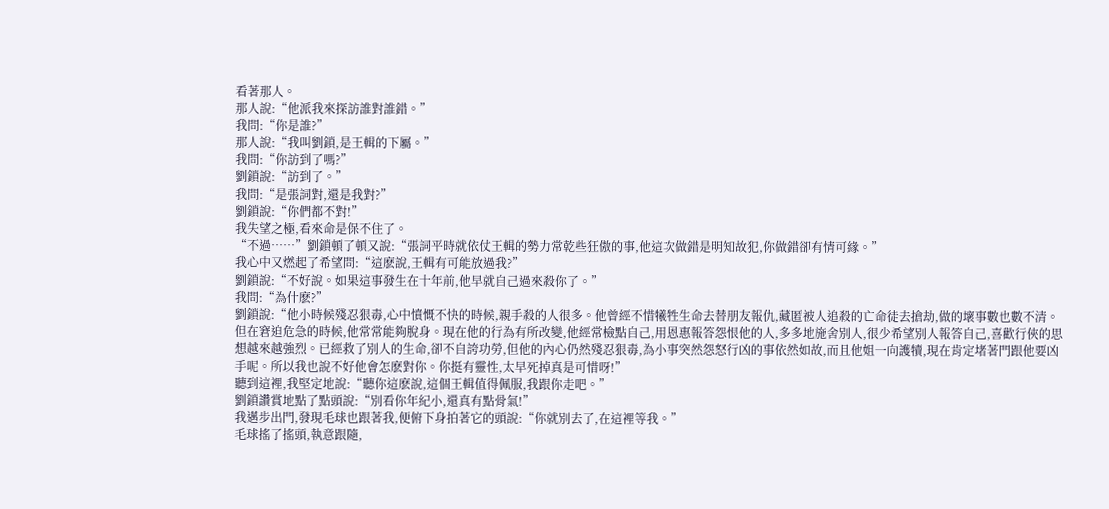看著那人。
那人說:“他派我來探訪誰對誰錯。”
我問:“你是誰?”
那人說:“我叫劉鎖,是王輯的下屬。”
我問:“你訪到了嗎?”
劉鎖說:“訪到了。”
我問:“是張詞對,還是我對?”
劉鎖說:“你們都不對!”
我失望之極,看來命是保不住了。
“不過……”劉鎖頓了頓又說:“張詞平時就依仗王輯的勢力常乾些狂傲的事,他這次做錯是明知故犯,你做錯卻有情可緣。”
我心中又燃起了希望問:“這麽說,王輯有可能放過我?”
劉鎖說:“不好說。如果這事發生在十年前,他早就自己過來殺你了。”
我問:“為什麽?”
劉鎖說:“他小時候殘忍狠毒,心中憤慨不快的時候,親手殺的人很多。他曾經不惜犧牲生命去替朋友報仇,藏匿被人追殺的亡命徒去搶劫,做的壞事數也數不清。但在窘迫危急的時候,他常常能夠脫身。現在他的行為有所改變,他經常檢點自己,用恩惠報答怨恨他的人,多多地施舍別人,很少希望別人報答自己,喜歡行俠的思想越來越強烈。已經救了別人的生命,卻不自誇功勞,但他的內心仍然殘忍狠毒,為小事突然怨怒行凶的事依然如故,而且他姐一向護犢,現在肯定堵著門跟他要凶手呢。所以我也說不好他會怎麽對你。你挺有靈性,太早死掉真是可惜呀!”
聽到這裡,我堅定地說:“聽你這麽說,這個王輯值得佩服,我跟你走吧。”
劉鎖讚賞地點了點頭說:“別看你年紀小,還真有點骨氣!”
我邁步出門,發現毛球也跟著我,便俯下身拍著它的頭說:“你就別去了,在這裡等我。”
毛球搖了搖頭,執意跟隨,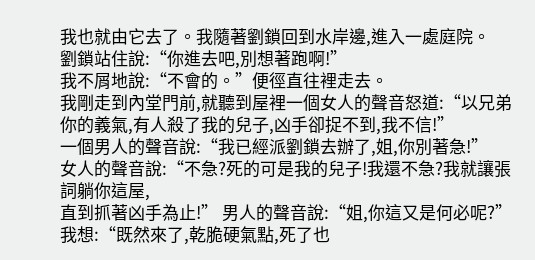我也就由它去了。我隨著劉鎖回到水岸邊,進入一處庭院。
劉鎖站住說:“你進去吧,別想著跑啊!”
我不屑地說:“不會的。”便徑直往裡走去。
我剛走到內堂門前,就聽到屋裡一個女人的聲音怒道:“以兄弟你的義氣,有人殺了我的兒子,凶手卻捉不到,我不信!”
一個男人的聲音說:“我已經派劉鎖去辦了,姐,你別著急!”
女人的聲音說:“不急?死的可是我的兒子!我還不急?我就讓張詞躺你這屋,
直到抓著凶手為止!” 男人的聲音說:“姐,你這又是何必呢?”
我想:“既然來了,乾脆硬氣點,死了也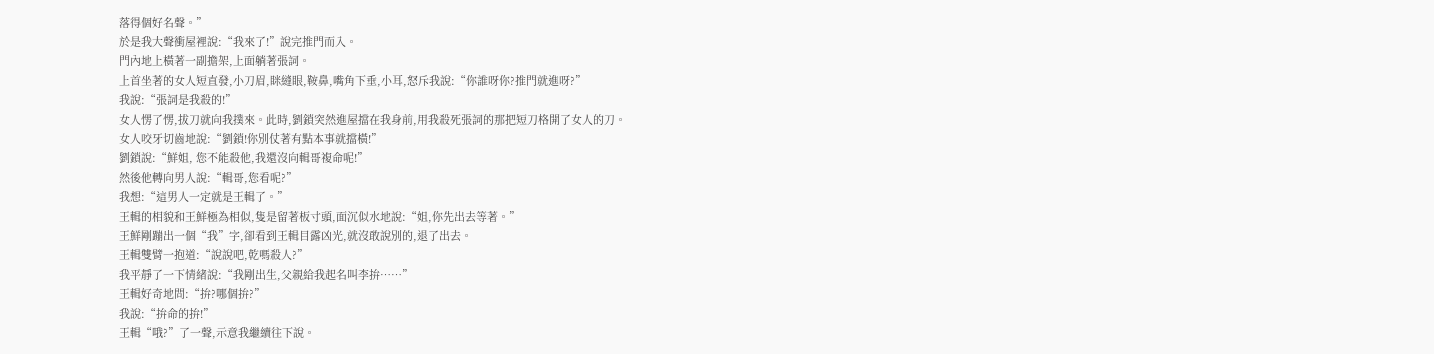落得個好名聲。”
於是我大聲衝屋裡說:“我來了!”說完推門而入。
門內地上橫著一副擔架,上面躺著張詞。
上首坐著的女人短直發,小刀眉,眯縫眼,鞍鼻,嘴角下垂,小耳,怒斥我說:“你誰呀你?推門就進呀?”
我說:“張詞是我殺的!”
女人愣了愣,拔刀就向我撲來。此時,劉鎖突然進屋擋在我身前,用我殺死張詞的那把短刀格開了女人的刀。
女人咬牙切齒地說:“劉鎖!你別仗著有點本事就擋橫!”
劉鎖說:“鮮姐, 您不能殺他,我還沒向輯哥複命呢!”
然後他轉向男人說:“輯哥,您看呢?”
我想:“這男人一定就是王輯了。”
王輯的相貌和王鮮極為相似,隻是留著板寸頭,面沉似水地說:“姐,你先出去等著。”
王鮮剛蹦出一個“我”字,卻看到王輯目露凶光,就沒敢說別的,退了出去。
王輯雙臂一抱道:“說說吧,乾嗎殺人?”
我平靜了一下情緒說:“我剛出生,父親給我起名叫李拚……”
王輯好奇地問:“拚?哪個拚?”
我說:“拚命的拚!”
王輯“哦?”了一聲,示意我繼續往下說。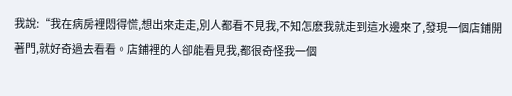我說:“我在病房裡悶得慌,想出來走走,別人都看不見我,不知怎麽我就走到這水邊來了,發現一個店鋪開著門,就好奇過去看看。店鋪裡的人卻能看見我,都很奇怪我一個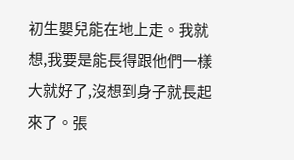初生嬰兒能在地上走。我就想,我要是能長得跟他們一樣大就好了,沒想到身子就長起來了。張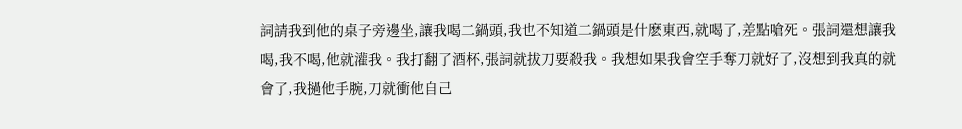詞請我到他的桌子旁邊坐,讓我喝二鍋頭,我也不知道二鍋頭是什麽東西,就喝了,差點嗆死。張詞還想讓我喝,我不喝,他就灌我。我打翻了酒杯,張詞就拔刀要殺我。我想如果我會空手奪刀就好了,沒想到我真的就會了,我撾他手腕,刀就衝他自己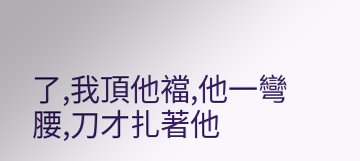了,我頂他襠,他一彎腰,刀才扎著他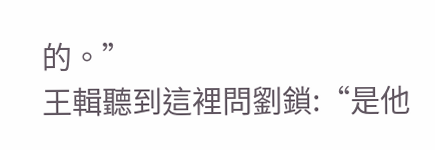的。”
王輯聽到這裡問劉鎖:“是他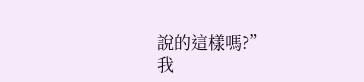說的這樣嗎?”
我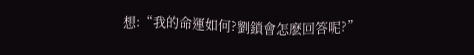想:“我的命運如何?劉鎖會怎麽回答呢?”